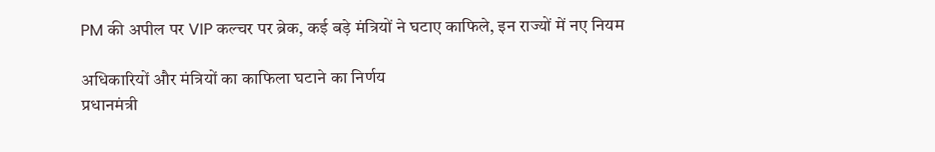PM की अपील पर VIP कल्चर पर ब्रेक, कई बड़े मंत्रियों ने घटाए काफिले, इन राज्यों में नए नियम

अधिकारियों और मंत्रियों का काफिला घटाने का निर्णय
प्रधानमंत्री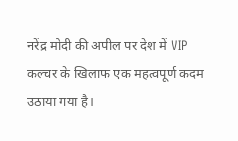नरेंद्र मोदी की अपील पर देश में VIP कल्चर के खिलाफ एक महत्वपूर्ण कदम उठाया गया है।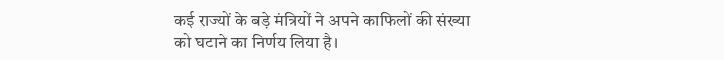कई राज्यों के बड़े मंत्रियों ने अपने काफिलों की संख्या को घटाने का निर्णय लिया है।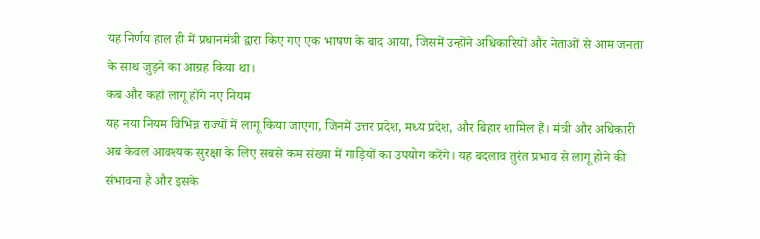यह निर्णय हाल ही में प्रधानमंत्री द्वारा किए गए एक भाषण के बाद आया, जिसमें उन्होंने अधिकारियों और नेताओं से आम जनता के साथ जुड़ने का आग्रह किया था।
कब और कहां लागू होंगे नए नियम
यह नया नियम विभिन्न राज्यों में लागू किया जाएगा, जिनमें उत्तर प्रदेश, मध्य प्रदेश, और बिहार शामिल हैं। मंत्री और अधिकारी अब केवल आवश्यक सुरक्षा के लिए सबसे कम संख्या में गाड़ियों का उपयोग करेंगे। यह बदलाव तुरंत प्रभाव से लागू होने की संभावना है और इसके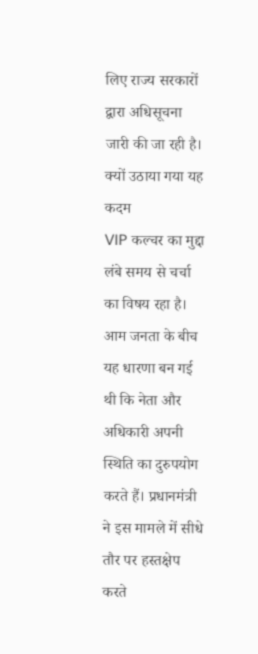लिए राज्य सरकारों द्वारा अधिसूचना जारी की जा रही है।
क्यों उठाया गया यह कदम
VIP कल्चर का मुद्दा लंबे समय से चर्चा का विषय रहा है। आम जनता के बीच यह धारणा बन गई थी कि नेता और अधिकारी अपनी स्थिति का दुरुपयोग करते हैं। प्रधानमंत्री ने इस मामले में सीधे तौर पर हस्तक्षेप करते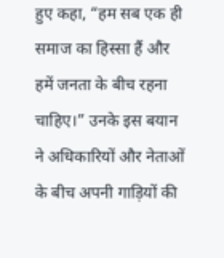हुए कहा, “हम सब एक ही समाज का हिस्सा हैं और हमें जनता के बीच रहना चाहिए।” उनके इस बयान ने अधिकारियों और नेताओं के बीच अपनी गाड़ियों की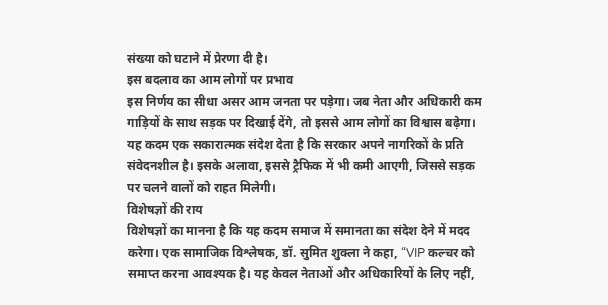संख्या को घटाने में प्रेरणा दी है।
इस बदलाव का आम लोगों पर प्रभाव
इस निर्णय का सीधा असर आम जनता पर पड़ेगा। जब नेता और अधिकारी कम गाड़ियों के साथ सड़क पर दिखाई देंगे, तो इससे आम लोगों का विश्वास बढ़ेगा। यह कदम एक सकारात्मक संदेश देता है कि सरकार अपने नागरिकों के प्रति संवेदनशील है। इसके अलावा, इससे ट्रैफिक में भी कमी आएगी, जिससे सड़क पर चलने वालों को राहत मिलेगी।
विशेषज्ञों की राय
विशेषज्ञों का मानना है कि यह कदम समाज में समानता का संदेश देने में मदद करेगा। एक सामाजिक विश्लेषक, डॉ. सुमित शुक्ला ने कहा, “VIP कल्चर को समाप्त करना आवश्यक है। यह केवल नेताओं और अधिकारियों के लिए नहीं,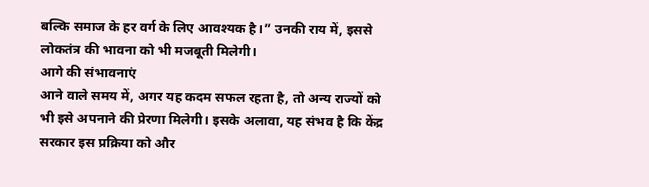बल्कि समाज के हर वर्ग के लिए आवश्यक है।” उनकी राय में, इससे लोकतंत्र की भावना को भी मजबूती मिलेगी।
आगे की संभावनाएं
आने वाले समय में, अगर यह कदम सफल रहता है, तो अन्य राज्यों को भी इसे अपनाने की प्रेरणा मिलेगी। इसके अलावा, यह संभव है कि केंद्र सरकार इस प्रक्रिया को और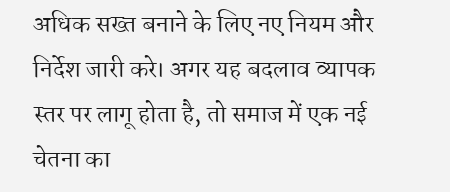अधिक सख्त बनाने के लिए नए नियम और निर्देश जारी करे। अगर यह बदलाव व्यापक स्तर पर लागू होता है, तो समाज में एक नई चेतना का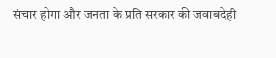संचार होगा और जनता के प्रति सरकार की जवाबदेही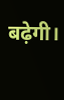बढ़ेगी।